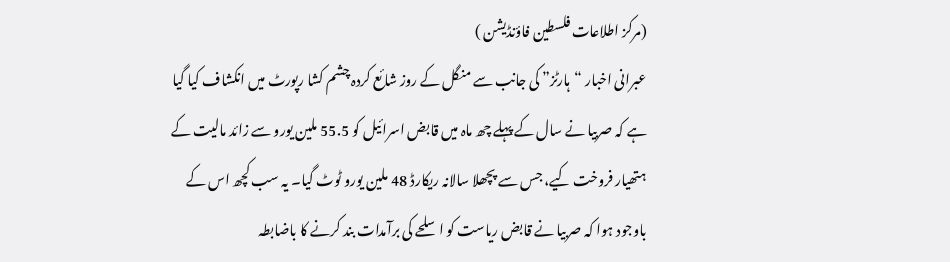(مرکز اطلاعات فلسطین فاؤنڈیشن )
عبرانی اخبار “ہارٹز” کی جانب سے منگل کے روز شائع کردہ چشم کشا رپورٹ میں انکشاف کیا گیا ہے کہ صربیا نے سال کے پہلے چھ ماہ میں قابض اسرائیل کو 55.5 ملین یورو سے زائد مالیت کے ہتھیار فروخت کیے، جس سے پچھلا سالانہ ریکارڈ 48 ملین یورو ٹوٹ گیا۔ یہ سب کچھ اس کے باوجود ہوا کہ صربیا نے قابض ریاست کو اسلحے کی برآمدات بند کرنے کا باضابطہ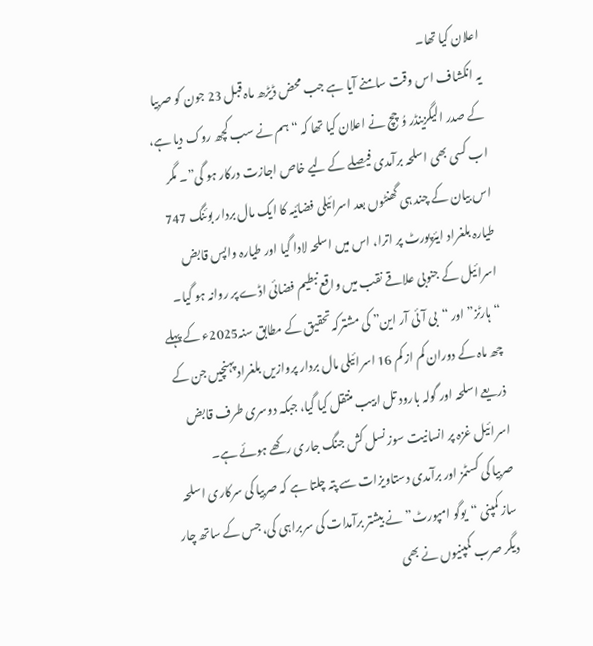اعلان کیا تھا۔
یہ انکشاف اس وقت سامنے آیا ہے جب محض ڈیڑھ ماہ قبل 23 جون کو صربیا کے صدر الیگزینڈر وُچچ نے اعلان کیا تھا کہ “ہم نے سب کچھ روک دیا ہے، اب کسی بھی اسلحہ برآمدی فیصلے کے لیے خاص اجازت درکار ہو گی”۔ مگر اس بیان کے چند ہی گھنٹوں بعد اسرائیلی فضائیہ کا ایک مال بردار بوئنگ 747 طیارہ بلغراد ایئرپورٹ پر اترا، اس میں اسلحہ لادا گیا اور طیارہ واپس قابض اسرائیل کے جنوبی علاقے نقب میں واقع نبطیم فضائی اڈے پر روانہ ہو گیا۔
“ہارٹز” اور “بی آئی آر این” کی مشترکہ تحقیق کے مطابق سنہ2025ء کے پہلے چھ ماہ کے دوران کم از کم 16 اسرائیلی مال بردار پروازیں بلغراد پہنچیں جن کے ذریعے اسلحہ اور گولہ بارود تل ابیب منتقل کیا گیا، جبکہ دوسری طرف قابض اسرائیل غزہ پر انسانیت سوز نسل کش جنگ جاری رکھے ہوئے ہے۔
صربیا کی کسٹمز اور برآمدی دستاویزات سے پتہ چلتا ہے کہ صربیا کی سرکاری اسلحہ ساز کمپنی “یوگو امپورٹ” نے بیشتر برآمدات کی سربراہی کی، جس کے ساتھ چار دیگر صرب کمپنیوں نے بھی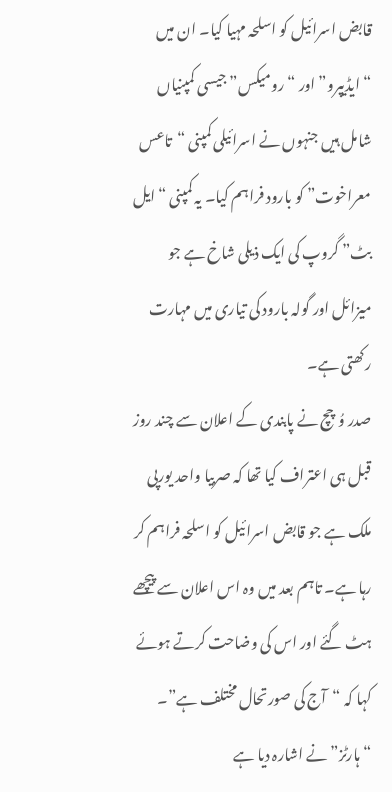قابض اسرائیل کو اسلحہ مہیا کیا۔ ان میں “ایڈیپرو” اور “رومیکس” جیسی کمپنیاں شامل ہیں جنہوں نے اسرائیلی کمپنی “تاعس معراخوت” کو بارود فراہم کیا۔ یہ کمپنی “ایل بٹ” گروپ کی ایک ذیلی شاخ ہے جو میزائل اور گولہ بارود کی تیاری میں مہارت رکھتی ہے۔
صدر وُچچ نے پابندی کے اعلان سے چند روز قبل ہی اعتراف کیا تھا کہ صربیا واحد یورپی ملک ہے جو قابض اسرائیل کو اسلحہ فراہم کر رہا ہے۔ تاہم بعد میں وہ اس اعلان سے پیچھے ہٹ گئے اور اس کی وضاحت کرتے ہوئے کہا کہ “آج کی صورتحال مختلف ہے”۔ “ہارٹز” نے اشارہ دیا ہے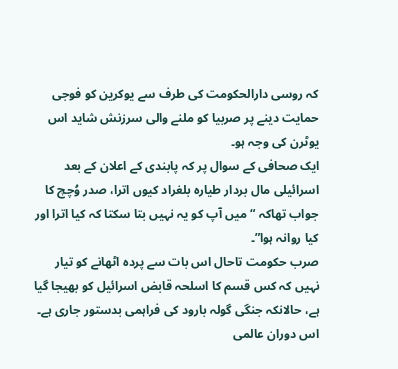کہ روسی دارالحکومت کی طرف سے یوکرین کو فوجی حمایت دینے پر صربیا کو ملنے والی سرزنش شاید اس یوٹرن کی وجہ ہو۔
ایک صحافی کے سوال پر کہ پابندی کے اعلان کے بعد اسرائیلی مال بردار طیارہ بلغراد کیوں اترا، صدر وُچچ کا جواب تھاکہ “میں آپ کو یہ نہیں بتا سکتا کہ کیا اترا اور کیا روانہ ہوا”۔
صرب حکومت تاحال اس بات سے پردہ اٹھانے کو تیار نہیں کہ کس قسم کا اسلحہ قابض اسرائیل کو بھیجا گیا ہے، حالانکہ جنگی گولہ بارود کی فراہمی بدستور جاری ہے۔ اس دوران عالمی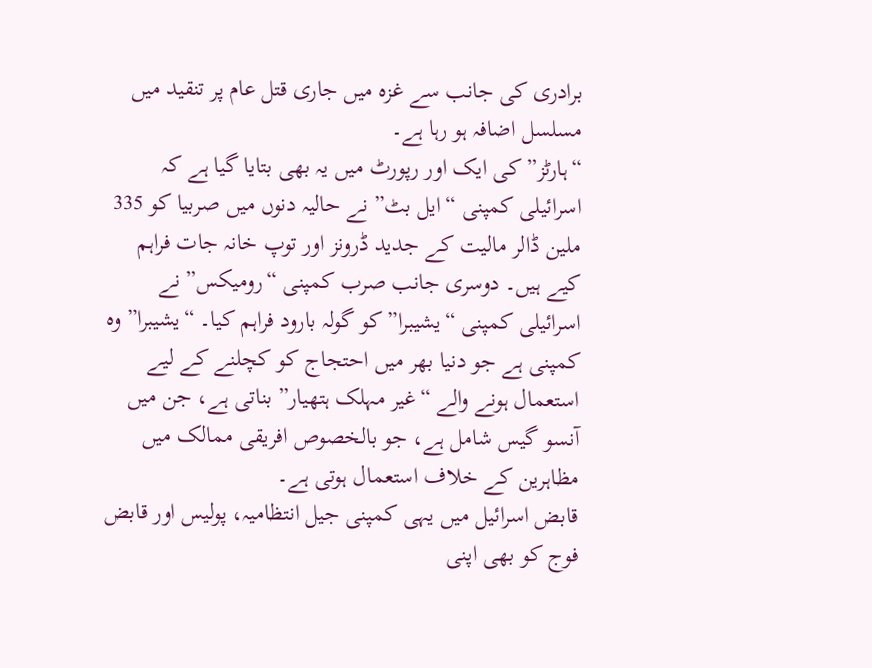برادری کی جانب سے غزہ میں جاری قتل عام پر تنقید میں مسلسل اضافہ ہو رہا ہے۔
“ہارٹز” کی ایک اور رپورٹ میں یہ بھی بتایا گیا ہے کہ اسرائیلی کمپنی “ایل بٹ” نے حالیہ دنوں میں صربیا کو 335 ملین ڈالر مالیت کے جدید ڈرونز اور توپ خانہ جات فراہم کیے ہیں۔ دوسری جانب صرب کمپنی “رومیکس” نے اسرائیلی کمپنی “یشیبرا” کو گولہ بارود فراہم کیا۔ “یشیبرا” وہ کمپنی ہے جو دنیا بھر میں احتجاج کو کچلنے کے لیے استعمال ہونے والے “غیر مہلک ہتھیار” بناتی ہے، جن میں آنسو گیس شامل ہے، جو بالخصوص افریقی ممالک میں مظاہرین کے خلاف استعمال ہوتی ہے۔
قابض اسرائیل میں یہی کمپنی جیل انتظامیہ، پولیس اور قابض فوج کو بھی اپنی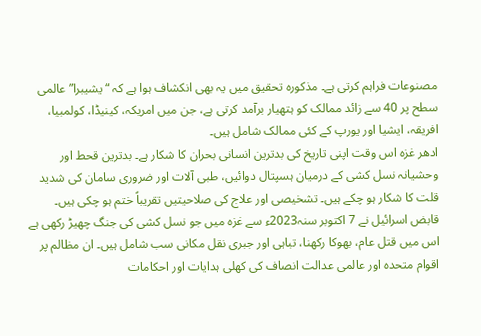مصنوعات فراہم کرتی ہے۔ مذکورہ تحقیق میں یہ بھی انکشاف ہوا ہے کہ “یشیبرا” عالمی سطح پر 40 سے زائد ممالک کو ہتھیار برآمد کرتی ہے، جن میں امریکہ، کینیڈا، کولمبیا، افریقہ، ایشیا اور یورپ کے کئی ممالک شامل ہیں۔
ادھر غزہ اس وقت اپنی تاریخ کی بدترین انسانی بحران کا شکار ہے۔ بدترین قحط اور وحشیانہ نسل کشی کے درمیان ہسپتال دوائیں، طبی آلات اور ضروری سامان کی شدید قلت کا شکار ہو چکے ہیں۔ تشخیصی اور علاج کی صلاحیتیں تقریباً ختم ہو چکی ہیں۔
قابض اسرائیل نے 7 اکتوبر سنہ2023ء سے غزہ میں جو نسل کشی کی جنگ چھیڑ رکھی ہے اس میں قتل عام، بھوکا رکھنا، تباہی اور جبری نقل مکانی سب شامل ہیں۔ ان مظالم پر اقوام متحدہ اور عالمی عدالت انصاف کی کھلی ہدایات اور احکامات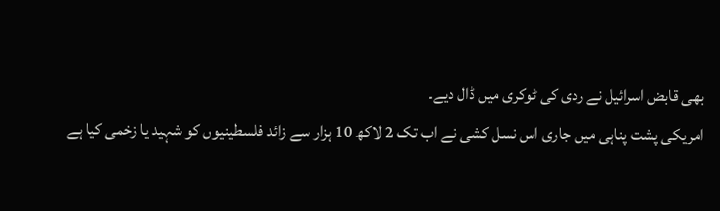بھی قابض اسرائیل نے ردی کی ٹوکری میں ڈال دیے۔
امریکی پشت پناہی میں جاری اس نسل کشی نے اب تک 2 لاکھ 10 ہزار سے زائد فلسطینیوں کو شہید یا زخمی کیا ہے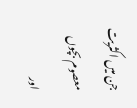جن میں اکثریت معصوم بچوں اور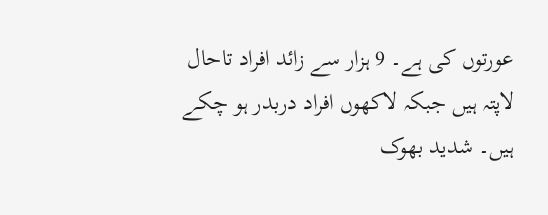عورتوں کی ہے۔ 9 ہزار سے زائد افراد تاحال لاپتہ ہیں جبکہ لاکھوں افراد دربدر ہو چکے ہیں۔ شدید بھوک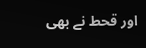اور قحط نے بھی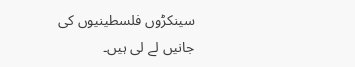سینکڑوں فلسطینیوں کی جانیں لے لی ہیں۔